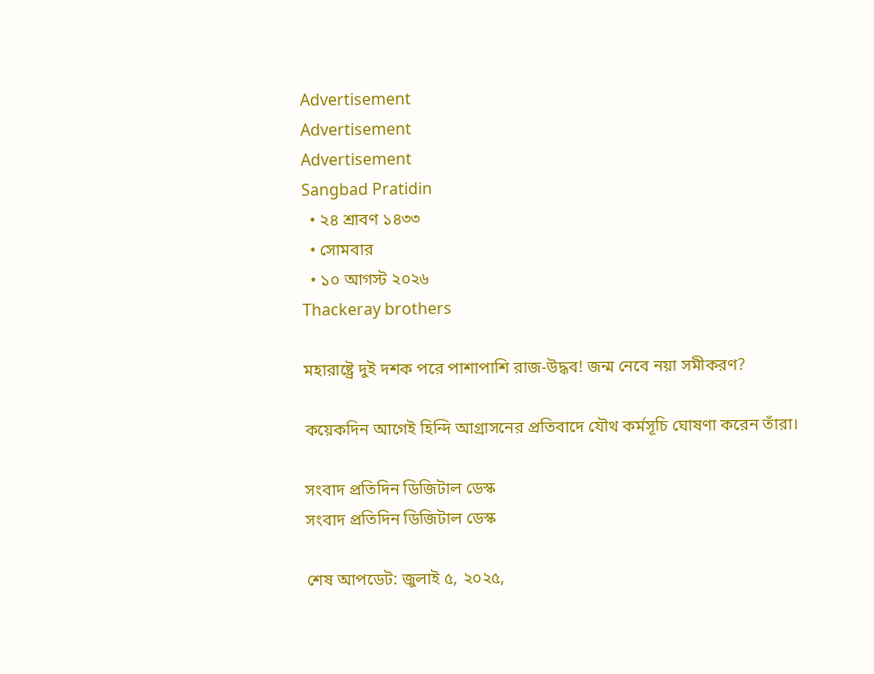Advertisement
Advertisement
Advertisement
Sangbad Pratidin
  • ২৪ শ্রাবণ ১৪৩৩
  • সোমবার
  • ১০ আগস্ট ২০২৬
Thackeray brothers

মহারাষ্ট্রে দুই দশক পরে পাশাপাশি রাজ-উদ্ধব! জন্ম নেবে নয়া সমীকরণ?

কয়েকদিন আগেই হিন্দি আগ্রাসনের প্রতিবাদে যৌথ কর্মসূচি ঘোষণা করেন তাঁরা।

সংবাদ প্রতিদিন ডিজিটাল ডেস্ক
সংবাদ প্রতিদিন ডিজিটাল ডেস্ক

শেষ আপডেট: জুলাই ৫, ২০২৫,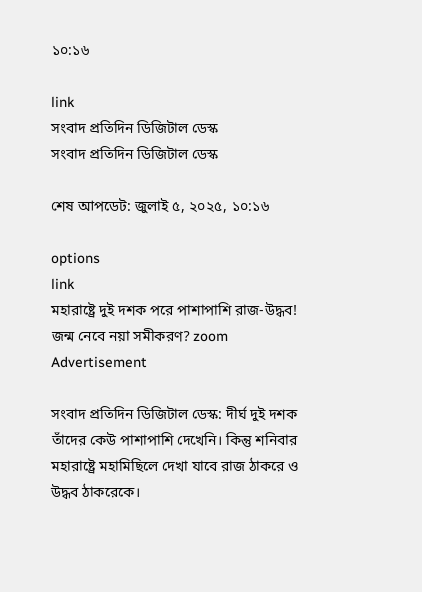১০:১৬

link
সংবাদ প্রতিদিন ডিজিটাল ডেস্ক
সংবাদ প্রতিদিন ডিজিটাল ডেস্ক

শেষ আপডেট: জুলাই ৫, ২০২৫, ১০:১৬

options
link
মহারাষ্ট্রে দুই দশক পরে পাশাপাশি রাজ-উদ্ধব! জন্ম নেবে নয়া সমীকরণ? zoom
Advertisement

সংবাদ প্রতিদিন ডিজিটাল ডেস্ক: দীর্ঘ দুই দশক তাঁদের কেউ পাশাপাশি দেখেনি। কিন্তু শনিবার মহারাষ্ট্রে মহামিছিলে দেখা যাবে রাজ ঠাকরে ও উদ্ধব ঠাকরেকে।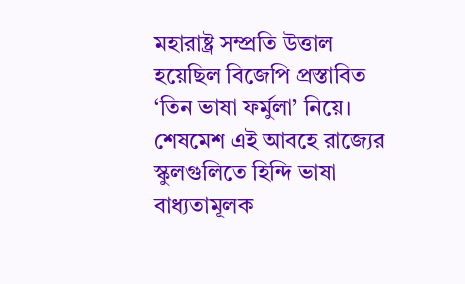মহারাষ্ট্র সম্প্রতি উত্তাল হয়েছিল বিজেপি প্রস্তাবিত ‘তিন ভাষা ফর্মুলা’ নিয়ে। শেষমেশ এই আবহে রাজ্যের স্কুলগুলিতে হিন্দি ভাষা বাধ্যতামূলক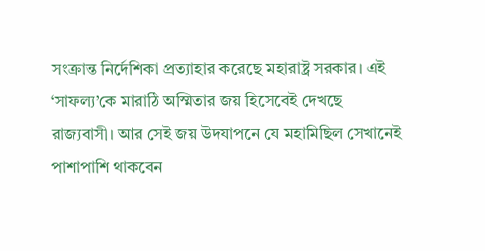সংক্রান্ত নির্দেশিকা প্রত্যাহার করেছে মহারাষ্ট্র সরকার। এই ‘সাফল্য’কে মারাঠি অস্মিতার জয় হিসেবেই দেখছে রাজ্যবাসী। আর সেই জয় উদযাপনে যে মহামিছিল সেখানেই পাশাপাশি থাকবেন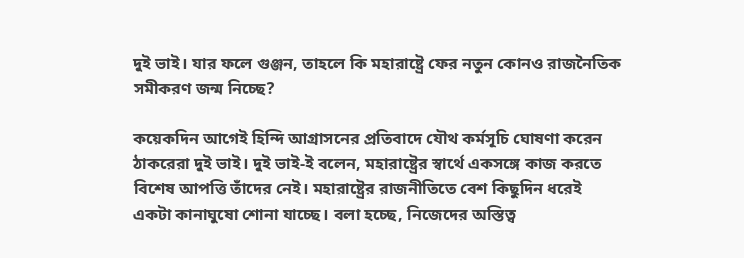দুই ভাই। যার ফলে গুঞ্জন, তাহলে কি মহারাষ্ট্রে ফের নতুন কোনও রাজনৈতিক সমীকরণ জন্ম নিচ্ছে?

কয়েকদিন আগেই হিন্দি আগ্রাসনের প্রতিবাদে যৌথ কর্মসূচি ঘোষণা করেন ঠাকরেরা দুই ভাই। দুই ভাই-ই বলেন, মহারাষ্ট্রের স্বার্থে একসঙ্গে কাজ করতে বিশেষ আপত্তি তাঁদের নেই। মহারাষ্ট্রের রাজনীতিতে বেশ কিছুদিন ধরেই একটা কানাঘুষো শোনা যাচ্ছে। বলা হচ্ছে, নিজেদের অস্তিত্ব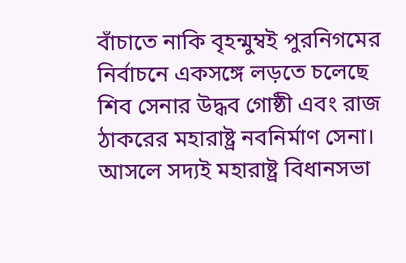বাঁচাতে নাকি বৃহন্মুম্বই পুরনিগমের নির্বাচনে একসঙ্গে লড়তে চলেছে শিব সেনার উদ্ধব গোষ্ঠী এবং রাজ ঠাকরের মহারাষ্ট্র নবনির্মাণ সেনা। আসলে সদ্যই মহারাষ্ট্র বিধানসভা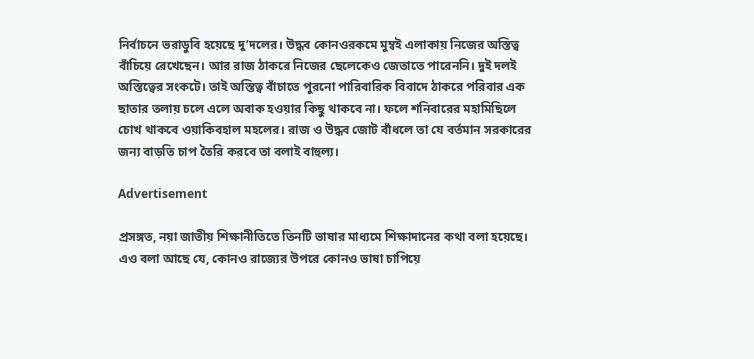নির্বাচনে ভরাডুবি হয়েছে দু’দলের। উদ্ধব কোনওরকমে মুম্বই এলাকায় নিজের অস্তিত্ব বাঁচিয়ে রেখেছেন। আর রাজ ঠাকরে নিজের ছেলেকেও জেতাতে পারেননি। দুই দলই অস্তিত্বের সংকটে। তাই অস্তিত্ব বাঁচাতে পুরনো পারিবারিক বিবাদে ঠাকরে পরিবার এক ছাতার তলায় চলে এলে অবাক হওয়ার কিছু থাকবে না। ফলে শনিবারের মহামিছিলে চোখ থাকবে ওয়াকিবহাল মহলের। রাজ ও উদ্ধব জোট বাঁধলে তা যে বর্তমান সরকারের জন্য বাড়তি চাপ তৈরি করবে তা বলাই বাহুল্য।

Advertisement

প্রসঙ্গত, নয়া জাতীয় শিক্ষানীতিতে তিনটি ভাষার মাধ্যমে শিক্ষাদানের কথা বলা হয়েছে। এও বলা আছে যে, কোনও রাজ্যের উপরে কোনও ভাষা চাপিয়ে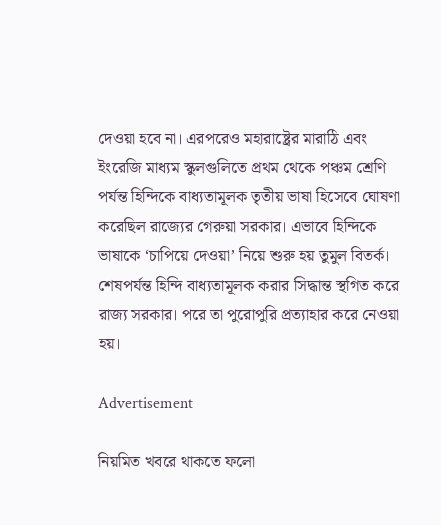দেওয়া হবে না। এরপরেও মহারাষ্ট্রের মারাঠি এবং ইংরেজি মাধ্যম স্কুলগুলিতে প্রথম থেকে পঞ্চম শ্রেণি পর্যন্ত হিন্দিকে বাধ্যতামূলক তৃতীয় ভাষা হিসেবে ঘোষণা করেছিল রাজ্যের গেরুয়া সরকার। এভাবে হিন্দিকে ভাষাকে ‘চাপিয়ে দেওয়া’ নিয়ে শুরু হয় তুমুল বিতর্ক। শেষপর্যন্ত হিন্দি বাধ্যতামূলক করার সিদ্ধান্ত স্থগিত করে রাজ্য সরকার। পরে তা পুরোপুরি প্রত্যাহার করে নেওয়া হয়।

Advertisement

নিয়মিত খবরে থাকতে ফলো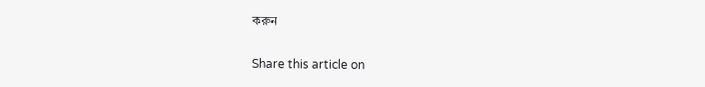করুন

Share this article on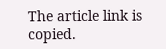The article link is copied.